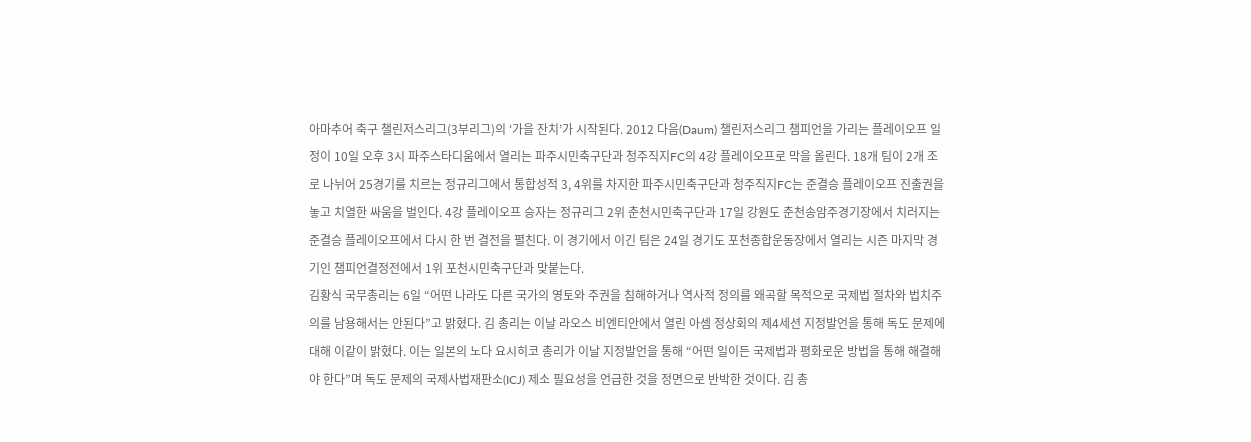아마추어 축구 챌린저스리그(3부리그)의 ‘가을 잔치’가 시작된다. 2012 다음(Daum) 챌린저스리그 챔피언을 가리는 플레이오프 일정이 10일 오후 3시 파주스타디움에서 열리는 파주시민축구단과 청주직지FC의 4강 플레이오프로 막을 올린다. 18개 팀이 2개 조로 나뉘어 25경기를 치르는 정규리그에서 통합성적 3, 4위를 차지한 파주시민축구단과 청주직지FC는 준결승 플레이오프 진출권을 놓고 치열한 싸움을 벌인다. 4강 플레이오프 승자는 정규리그 2위 춘천시민축구단과 17일 강원도 춘천송암주경기장에서 치러지는 준결승 플레이오프에서 다시 한 번 결전을 펼친다. 이 경기에서 이긴 팀은 24일 경기도 포천종합운동장에서 열리는 시즌 마지막 경기인 챔피언결정전에서 1위 포천시민축구단과 맞붙는다.
김황식 국무총리는 6일 “어떤 나라도 다른 국가의 영토와 주권을 침해하거나 역사적 정의를 왜곡할 목적으로 국제법 절차와 법치주의를 남용해서는 안된다”고 밝혔다. 김 총리는 이날 라오스 비엔티안에서 열린 아셈 정상회의 제4세션 지정발언을 통해 독도 문제에 대해 이같이 밝혔다. 이는 일본의 노다 요시히코 총리가 이날 지정발언을 통해 “어떤 일이든 국제법과 평화로운 방법을 통해 해결해야 한다”며 독도 문제의 국제사법재판소(ICJ) 제소 필요성을 언급한 것을 정면으로 반박한 것이다. 김 총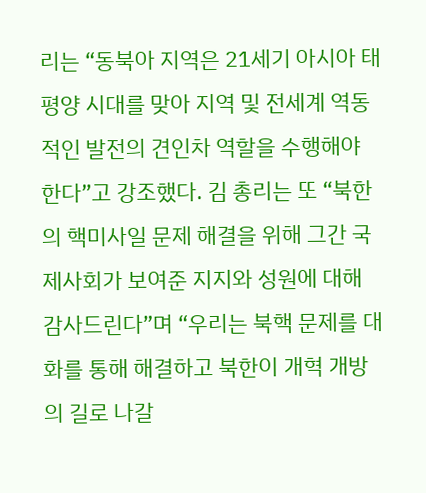리는 “동북아 지역은 21세기 아시아 태평양 시대를 맞아 지역 및 전세계 역동적인 발전의 견인차 역할을 수행해야 한다”고 강조했다. 김 총리는 또 “북한의 핵미사일 문제 해결을 위해 그간 국제사회가 보여준 지지와 성원에 대해 감사드린다”며 “우리는 북핵 문제를 대화를 통해 해결하고 북한이 개혁 개방의 길로 나갈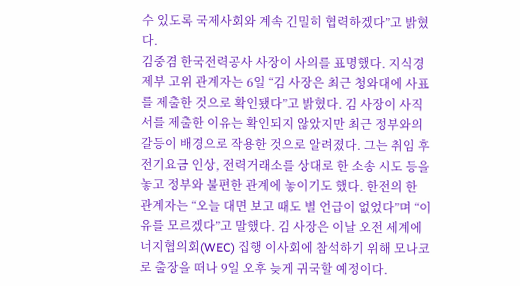수 있도록 국제사회와 계속 긴밀히 협력하겠다”고 밝혔다.
김중겸 한국전력공사 사장이 사의를 표명했다. 지식경제부 고위 관계자는 6일 “김 사장은 최근 청와대에 사표를 제출한 것으로 확인됐다”고 밝혔다. 김 사장이 사직서를 제출한 이유는 확인되지 않았지만 최근 정부와의 갈등이 배경으로 작용한 것으로 알려졌다. 그는 취임 후 전기요금 인상, 전력거래소를 상대로 한 소송 시도 등을 놓고 정부와 불편한 관계에 놓이기도 했다. 한전의 한 관계자는 “오늘 대면 보고 때도 별 언급이 없었다”며 “이유를 모르겠다”고 말했다. 김 사장은 이날 오전 세계에너지협의회(WEC) 집행 이사회에 참석하기 위해 모나코로 출장을 떠나 9일 오후 늦게 귀국할 예정이다.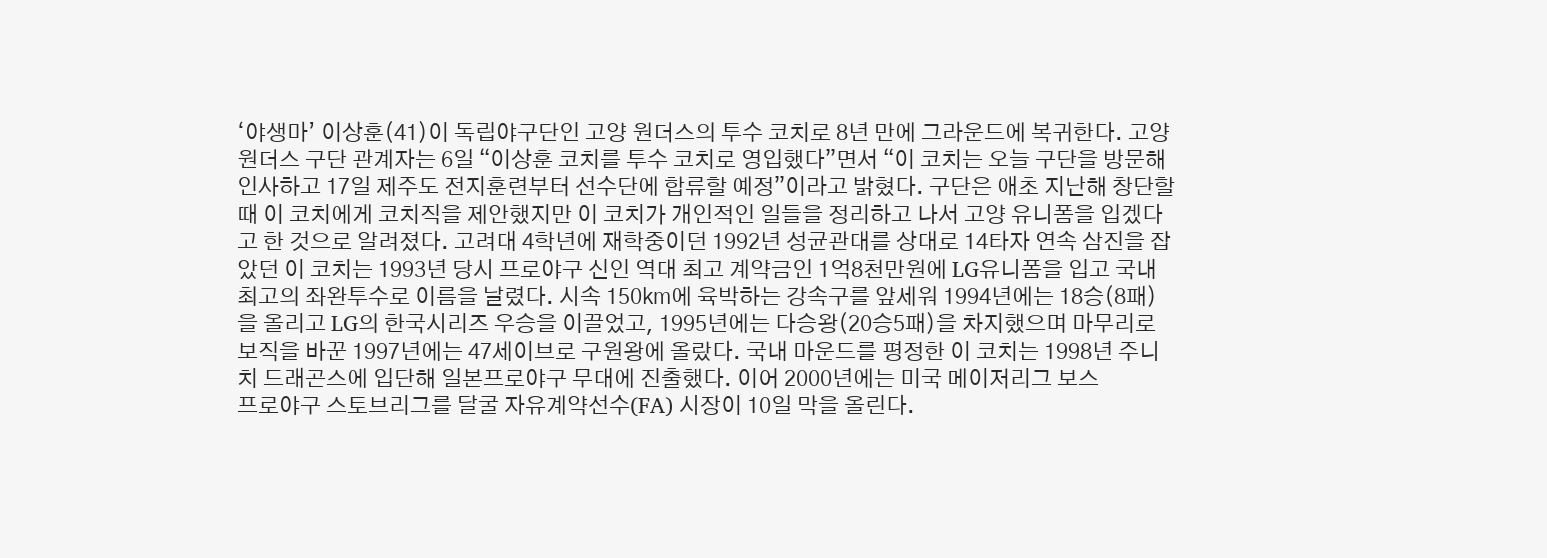‘야생마’ 이상훈(41)이 독립야구단인 고양 원더스의 투수 코치로 8년 만에 그라운드에 복귀한다. 고양 원더스 구단 관계자는 6일 “이상훈 코치를 투수 코치로 영입했다”면서 “이 코치는 오늘 구단을 방문해 인사하고 17일 제주도 전지훈련부터 선수단에 합류할 예정”이라고 밝혔다. 구단은 애초 지난해 창단할 때 이 코치에게 코치직을 제안했지만 이 코치가 개인적인 일들을 정리하고 나서 고양 유니폼을 입겠다고 한 것으로 알려졌다. 고려대 4학년에 재학중이던 1992년 성균관대를 상대로 14타자 연속 삼진을 잡았던 이 코치는 1993년 당시 프로야구 신인 역대 최고 계약금인 1억8천만원에 LG유니폼을 입고 국내 최고의 좌완투수로 이름을 날렸다. 시속 150㎞에 육박하는 강속구를 앞세워 1994년에는 18승(8패)을 올리고 LG의 한국시리즈 우승을 이끌었고, 1995년에는 다승왕(20승5패)을 차지했으며 마무리로 보직을 바꾼 1997년에는 47세이브로 구원왕에 올랐다. 국내 마운드를 평정한 이 코치는 1998년 주니치 드래곤스에 입단해 일본프로야구 무대에 진출했다. 이어 2000년에는 미국 메이저리그 보스
프로야구 스토브리그를 달굴 자유계약선수(FA) 시장이 10일 막을 올린다.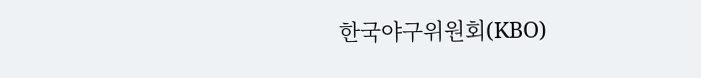한국야구위원회(KBO)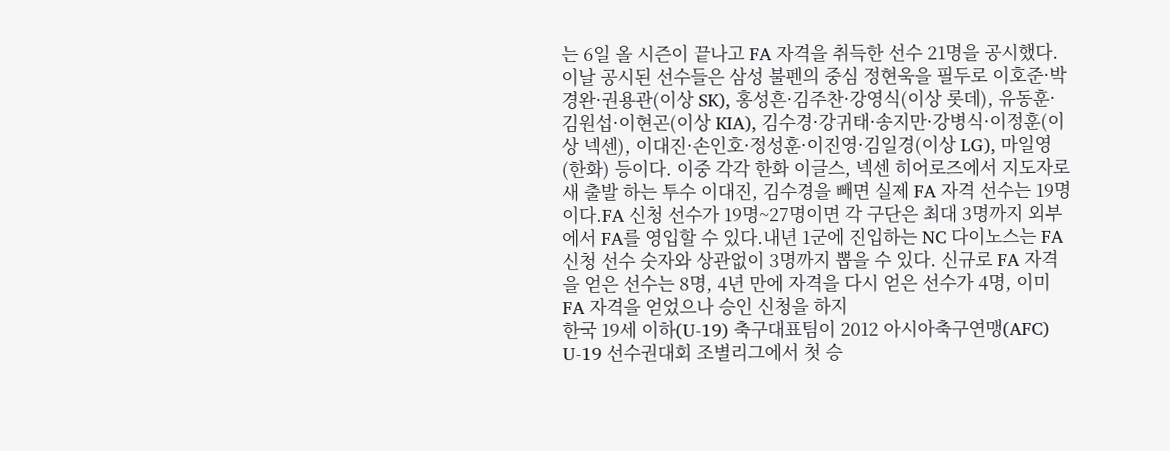는 6일 올 시즌이 끝나고 FA 자격을 취득한 선수 21명을 공시했다. 이날 공시된 선수들은 삼성 불펜의 중심 정현욱을 필두로 이호준·박경완·권용관(이상 SK), 홍성흔·김주찬·강영식(이상 롯데), 유동훈·김원섭·이현곤(이상 KIA), 김수경·강귀태·송지만·강병식·이정훈(이상 넥센), 이대진·손인호·정성훈·이진영·김일경(이상 LG), 마일영(한화) 등이다. 이중 각각 한화 이글스, 넥센 히어로즈에서 지도자로 새 출발 하는 투수 이대진, 김수경을 빼면 실제 FA 자격 선수는 19명이다.FA 신청 선수가 19명~27명이면 각 구단은 최대 3명까지 외부에서 FA를 영입할 수 있다.내년 1군에 진입하는 NC 다이노스는 FA 신청 선수 숫자와 상관없이 3명까지 뽑을 수 있다. 신규로 FA 자격을 얻은 선수는 8명, 4년 만에 자격을 다시 얻은 선수가 4명, 이미 FA 자격을 얻었으나 승인 신청을 하지
한국 19세 이하(U-19) 축구대표팀이 2012 아시아축구연맹(AFC) U-19 선수권대회 조별리그에서 첫 승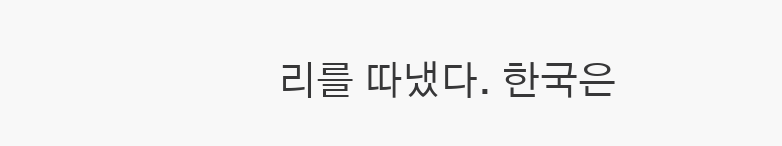리를 따냈다. 한국은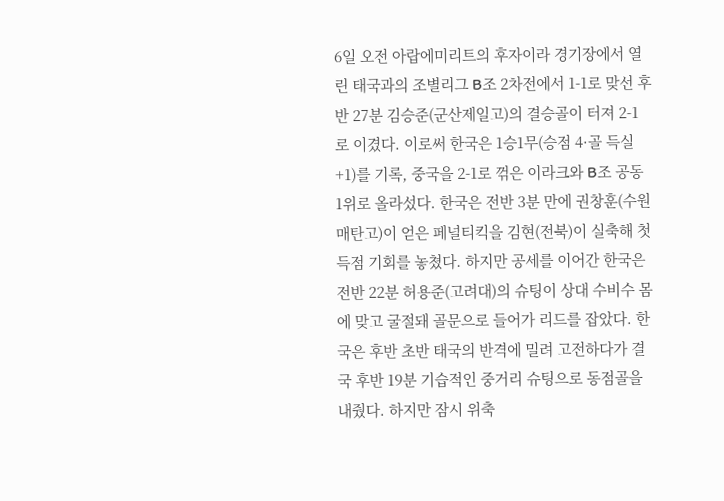6일 오전 아랍에미리트의 후자이라 경기장에서 열린 태국과의 조별리그 B조 2차전에서 1-1로 맞선 후반 27분 김승준(군산제일고)의 결승골이 터져 2-1로 이겼다. 이로써 한국은 1승1무(승점 4·골 득실 +1)를 기록, 중국을 2-1로 꺾은 이라크와 B조 공동 1위로 올라섰다. 한국은 전반 3분 만에 권창훈(수원 매탄고)이 얻은 페널티킥을 김현(전북)이 실축해 첫 득점 기회를 놓쳤다. 하지만 공세를 이어간 한국은 전반 22분 허용준(고려대)의 슈팅이 상대 수비수 몸에 맞고 굴절돼 골문으로 들어가 리드를 잡았다. 한국은 후반 초반 태국의 반격에 밀려 고전하다가 결국 후반 19분 기습적인 중거리 슈팅으로 동점골을 내줬다. 하지만 잠시 위축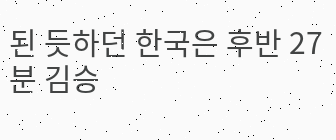된 듯하던 한국은 후반 27분 김승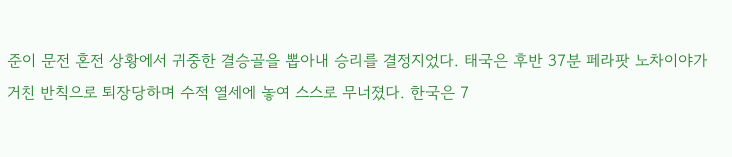준이 문전 혼전 상황에서 귀중한 결승골을 뽑아내 승리를 결정지었다. 태국은 후반 37분 페라팟 노차이야가 거친 반칙으로 퇴장당하며 수적 열세에 놓여 스스로 무너졌다. 한국은 7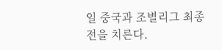일 중국과 조별리그 최종전을 치른다.